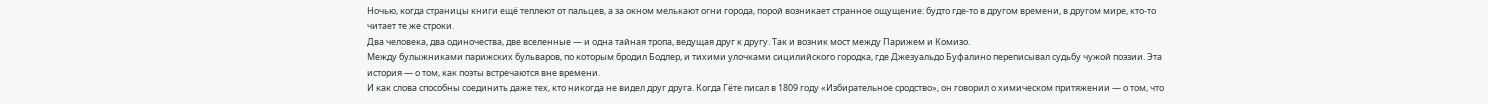Ночью, когда страницы книги ещё теплеют от пальцев, а за окном мелькают огни города, порой возникает странное ощущение: будто где-то в другом времени, в другом мире, кто-то читает те же строки.
Два человека, два одиночества, две вселенные — и одна тайная тропа, ведущая друг к другу. Так и возник мост между Парижем и Комизо.
Между булыжниками парижских бульваров, по которым бродил Бодлер, и тихими улочками сицилийского городка, где Джезуальдо Буфалино переписывал судьбу чужой поэзии. Эта история — о том, как поэты встречаются вне времени.
И как слова способны соединить даже тех, кто никогда не видел друг друга. Когда Гёте писал в 1809 году «Избирательное сродство», он говорил о химическом притяжении — о том, что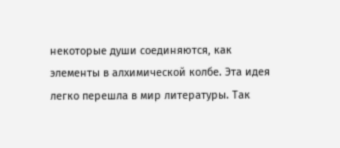некоторые души соединяются, как элементы в алхимической колбе. Эта идея легко перешла в мир литературы. Так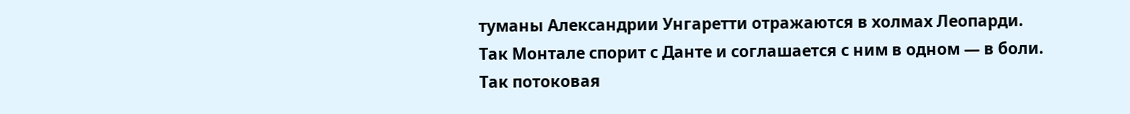туманы Александрии Унгаретти отражаются в холмах Леопарди.
Так Монтале спорит с Данте и соглашается с ним в одном — в боли.
Так потоковая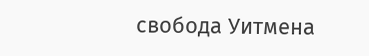свобода Уитмена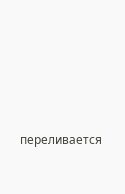переливается